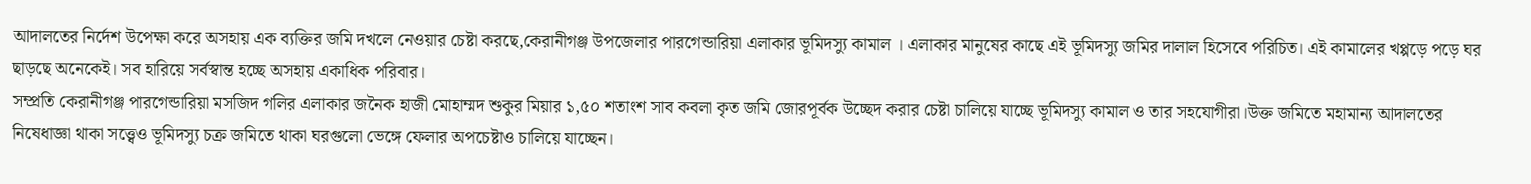আদালতের নির্দেশ উপেক্ষা করে অসহায় এক ব্যক্তির জমি দখলে নেওয়ার চেষ্টা করছে,কেরানীগঞ্জ উপজেলার পারগেন্ডারিয়া এলাকার ভূমিদস্যু কামাল । এলাকার মানুষের কাছে এই ভূমিদস্যু জমির দালাল হিসেবে পরিচিত। এই কামালের খপ্পড়ে পড়ে ঘর ছাড়ছে অনেকেই। সব হারিয়ে সর্বস্বান্ত হচ্ছে অসহায় একাধিক পরিবার।
সম্প্রতি কেরানীগঞ্জ পারগেন্ডারিয়া মসজিদ গলির এলাকার জনৈক হাজী মোহাম্মদ শুকুর মিয়ার ১,৫০ শতাংশ সাব কবলা কৃত জমি জোরপূর্বক উচ্ছেদ করার চেষ্টা চালিয়ে যাচ্ছে ভূমিদস্যু কামাল ও তার সহযোগীরা।উক্ত জমিতে মহামান্য আদালতের নিষেধাজ্ঞা থাকা সত্ত্বেও ভূমিদস্যু চক্র জমিতে থাকা ঘরগুলো ভেঙ্গে ফেলার অপচেষ্টাও চালিয়ে যাচ্ছেন।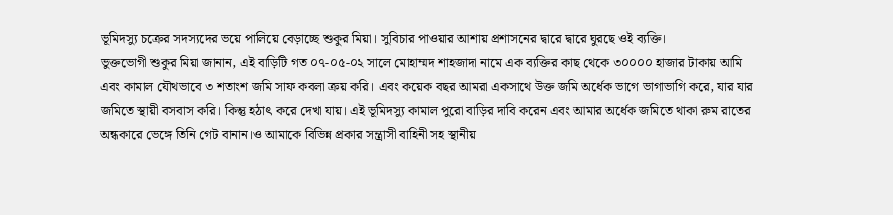ভূমিদস্যু চক্রের সদস্যদের ভয়ে পালিয়ে বেড়াচ্ছে শুকুর মিয়া। সুবিচার পাওয়ার আশায় প্রশাসনের দ্বারে দ্বারে ঘুরছে ওই ব্যক্তি।
ভুক্তভোগী শুকুর মিয়া জানান, এই বাড়িটি গত ০৭-০৫-০২ সালে মোহাম্মদ শাহজাদা নামে এক ব্যক্তির কাছ থেকে ৩০০০০ হাজার টাকায় আমি এবং কামাল যৌথভাবে ৩ শতাংশ জমি সাফ কবলা ক্রয় করি। এবং কয়েক বছর আমরা একসাথে উক্ত জমি অর্ধেক ভাগে ভাগাভাগি করে, যার যার জমিতে স্থায়ী বসবাস করি। কিন্তু হঠাৎ করে দেখা যায়। এই ভূমিদস্যু কামাল পুরো বাড়ির দাবি করেন এবং আমার অর্ধেক জমিতে থাকা রুম রাতের অন্ধকারে ভেঙ্গে তিনি গেট বানান।ও আমাকে বিভিন্ন প্রকার সন্ত্রাসী বাহিনী সহ স্থানীয়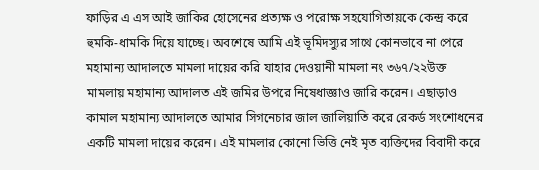ফাড়ির এ এস আই জাকির হোসেনের প্রত্যক্ষ ও পরোক্ষ সহযোগিতায়কে কেন্দ্র করে হুমকি-ধামকি দিয়ে যাচ্ছে। অবশেষে আমি এই ভূমিদস্যুর সাথে কোনভাবে না পেরে মহামান্য আদালতে মামলা দায়ের করি যাহার দেওয়ানী মামলা নং ৩৬৭/২২উক্ত মামলায় মহামান্য আদালত এই জমির উপরে নিষেধাজ্ঞাও জারি করেন। এছাড়াও কামাল মহামান্য আদালতে আমার সিগনেচার জাল জালিয়াতি করে রেকর্ড সংশোধনের একটি মামলা দায়ের করেন। এই মামলার কোনো ভিত্তি নেই মৃত ব্যক্তিদের বিবাদী করে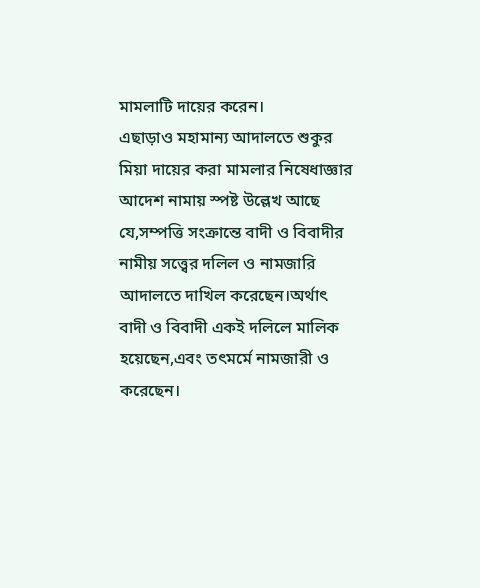মামলাটি দায়ের করেন।
এছাড়াও মহামান্য আদালতে শুকুর মিয়া দায়ের করা মামলার নিষেধাজ্ঞার আদেশ নামায় স্পষ্ট উল্লেখ আছে যে,সম্পত্তি সংক্রান্তে বাদী ও বিবাদীর নামীয় সত্ত্বের দলিল ও নামজারি আদালতে দাখিল করেছেন।অর্থাৎ বাদী ও বিবাদী একই দলিলে মালিক হয়েছেন,এবং তৎমর্মে নামজারী ও করেছেন।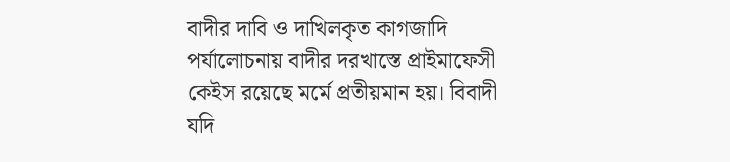বাদীর দাবি ও দাখিলকৃত কাগজাদি পর্যালোচনায় বাদীর দরখাস্তে প্রাইমাফেসী কেইস রয়েছে মর্মে প্রতীয়মান হয়। বিবাদী যদি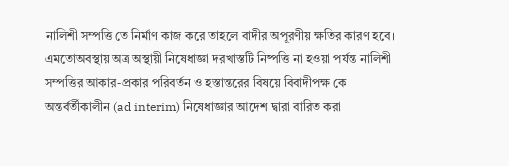নালিশী সম্পত্তি তে নির্মাণ কাজ করে তাহলে বাদীর অপূরণীয় ক্ষতির কারণ হবে। এমতোঅবস্থায় অত্র অস্থায়ী নিষেধাজ্ঞা দরখাস্তটি নিষ্পত্তি না হওয়া পর্যন্ত নালিশী সম্পত্তির আকার-প্রকার পরিবর্তন ও হস্তান্তরের বিষয়ে বিবাদীপক্ষ কে অন্তর্বর্তীকালীন (ad interim) নিষেধাজ্ঞার আদেশ দ্বারা বারিত করা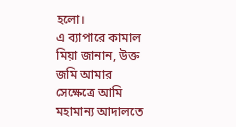হলো।
এ ব্যাপারে কামাল মিয়া জানান, উক্ত জমি আমার সেক্ষেত্রে আমি মহামান্য আদালতে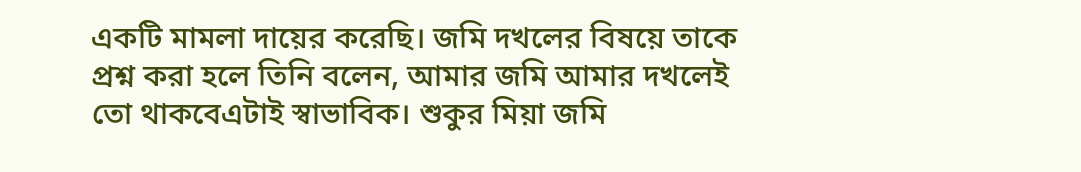একটি মামলা দায়ের করেছি। জমি দখলের বিষয়ে তাকে প্রশ্ন করা হলে তিনি বলেন, আমার জমি আমার দখলেই তো থাকবেএটাই স্বাভাবিক। শুকুর মিয়া জমি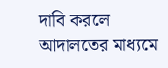দাবি করলে আদালতের মাধ্যমে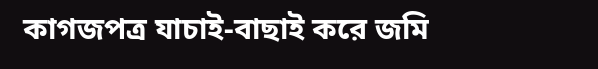কাগজপত্র যাচাই-বাছাই করে জমি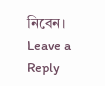নিবেন।
Leave a Reply